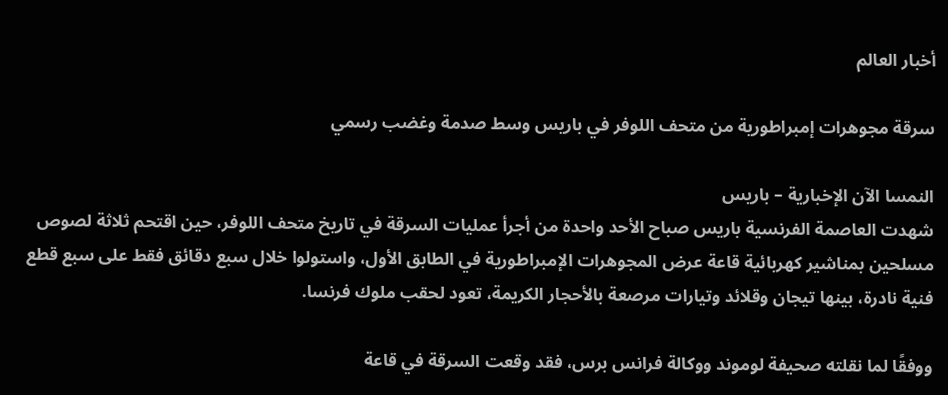أخبار العالم

سرقة مجوهرات إمبراطورية من متحف اللوفر في باريس وسط صدمة وغضب رسمي

النمسا الآن الإخبارية – باريس
شهدت العاصمة الفرنسية باريس صباح الأحد واحدة من أجرأ عمليات السرقة في تاريخ متحف اللوفر، حين اقتحم ثلاثة لصوص مسلحين بمناشير كهربائية قاعة عرض المجوهرات الإمبراطورية في الطابق الأول، واستولوا خلال سبع دقائق فقط على سبع قطع فنية نادرة، بينها تيجان وقلائد وتيارات مرصعة بالأحجار الكريمة، تعود لحقب ملوك فرنسا.

ووفقًا لما نقلته صحيفة لوموند ووكالة فرانس برس، فقد وقعت السرقة في قاعة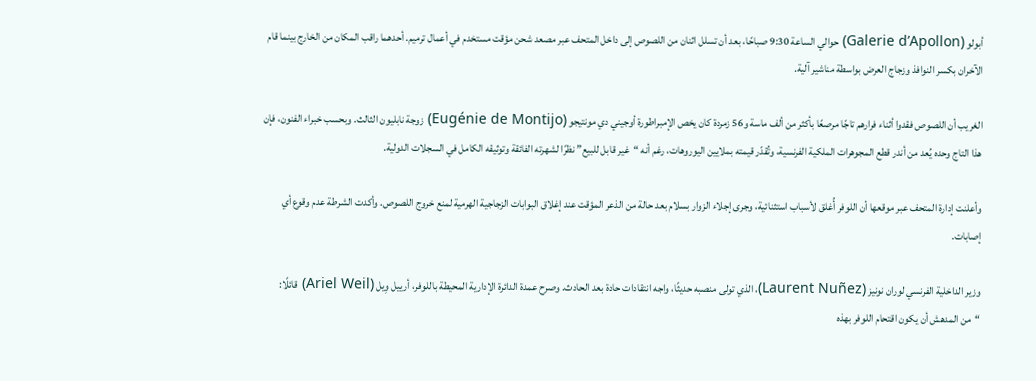أبولو (Galerie d’Apollon) حوالي الساعة 9:30 صباحًا، بعد أن تسلل اثنان من اللصوص إلى داخل المتحف عبر مصعد شحن مؤقت مستخدم في أعمال ترميم. أحدهما راقب المكان من الخارج بينما قام الآخران بكسر النوافذ وزجاج العرض بواسطة مناشير آلية.

الغريب أن اللصوص فقدوا أثناء فرارهم تاجًا مرصعًا بأكثر من ألف ماسة و56 زمردة كان يخص الإمبراطورة أوجيني دي مونتيجو (Eugénie de Montijo) زوجة نابليون الثالث. وبحسب خبراء الفنون، فإن هذا التاج وحده يُعد من أندر قطع المجوهرات الملكية الفرنسية، وتُقدّر قيمته بملايين اليوروهات، رغم أنه “غير قابل للبيع” نظرًا لشهرته الفائقة وتوثيقه الكامل في السجلات الدولية.

وأعلنت إدارة المتحف عبر موقعها أن اللوفر أُغلق لأسباب استثنائية، وجرى إجلاء الزوار بسلام بعد حالة من الذعر المؤقت عند إغلاق البوابات الزجاجية الهرمية لمنع خروج اللصوص. وأكدت الشرطة عدم وقوع أي إصابات.

وزير الداخلية الفرنسي لوران نونيز (Laurent Nuñez)، الذي تولى منصبه حديثًا، واجه انتقادات حادة بعد الحادث. وصرح عمدة الدائرة الإدارية المحيطة باللوفر، أرييل وِيل (Ariel Weil) قائلًا: “من المدهش أن يكون اقتحام اللوفر بهذه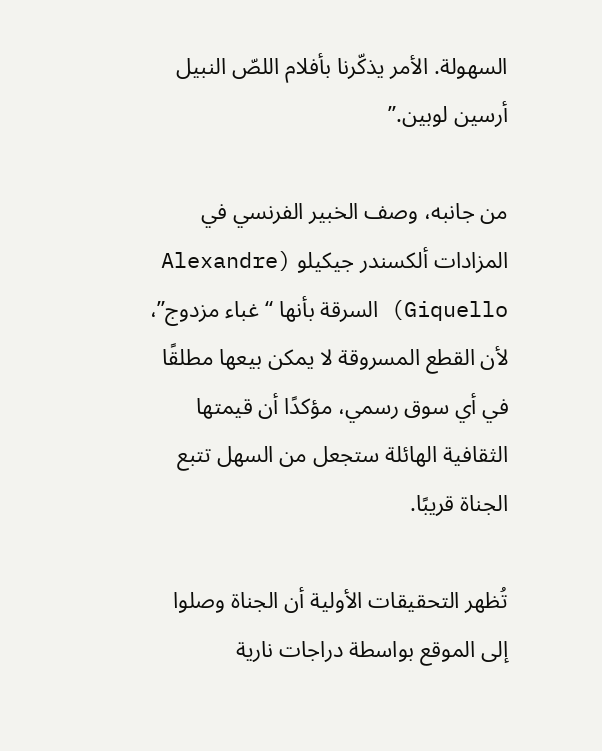السهولة. الأمر يذكّرنا بأفلام اللصّ النبيل أرسين لوبين.”

من جانبه، وصف الخبير الفرنسي في المزادات ألكسندر جيكيلو (Alexandre Giquello) السرقة بأنها “غباء مزدوج”، لأن القطع المسروقة لا يمكن بيعها مطلقًا في أي سوق رسمي، مؤكدًا أن قيمتها الثقافية الهائلة ستجعل من السهل تتبع الجناة قريبًا.

تُظهر التحقيقات الأولية أن الجناة وصلوا إلى الموقع بواسطة دراجات نارية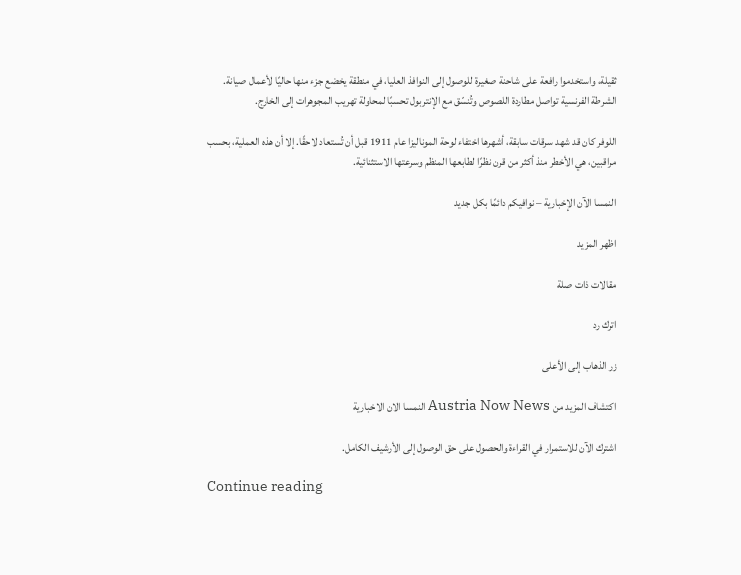ثقيلة، واستخدموا رافعة على شاحنة صغيرة للوصول إلى النوافذ العليا، في منطقة يخضع جزء منها حاليًا لأعمال صيانة. الشرطة الفرنسية تواصل مطاردة اللصوص وتُنسّق مع الإنتربول تحسبًا لمحاولة تهريب المجوهرات إلى الخارج.

اللوفر كان قد شهد سرقات سابقة، أشهرها اختفاء لوحة الموناليزا عام 1911 قبل أن تُستعاد لاحقًا. إلا أن هذه العملية، بحسب مراقبين، هي الأخطر منذ أكثر من قرن نظرًا لطابعها المنظم وسرعتها الاستثنائية.

النمسا الآن الإخبارية – نوافيكم دائمًا بكل جديد

اظهر المزيد

مقالات ذات صلة

اترك رد

زر الذهاب إلى الأعلى

اكتشاف المزيد من Austria Now News النمسا الان الاخبارية

اشترك الآن للاستمرار في القراءة والحصول على حق الوصول إلى الأرشيف الكامل.

Continue reading